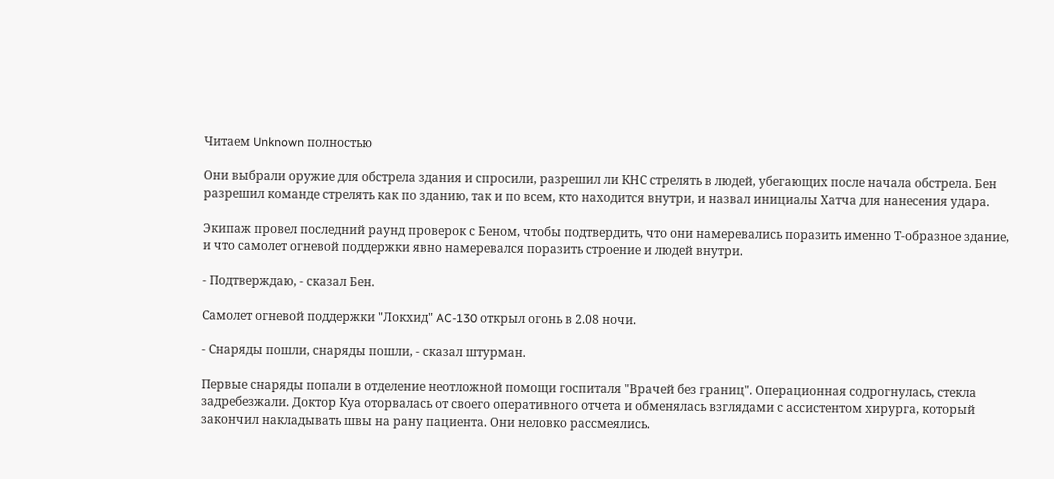Читаем Unknown полностью

Они выбрали оружие для обстрела здания и спросили, разрешил ли КНС стрелять в людей, убегающих после начала обстрела. Бен разрешил команде стрелять как по зданию, так и по всем, кто находится внутри, и назвал инициалы Хатча для нанесения удара.

Экипаж провел последний раунд проверок с Беном, чтобы подтвердить, что они намеревались поразить именно Т-образное здание, и что самолет огневой поддержки явно намеревался поразить строение и людей внутри.

- Подтверждаю, - сказал Бен.

Самолет огневой поддержки "Локхид" AC-130 открыл огонь в 2.08 ночи.

- Снаряды пошли, снаряды пошли, - сказал штурман.

Первые снаряды попали в отделение неотложной помощи госпиталя "Врачей без границ". Операционная содрогнулась, стекла задребезжали. Доктор Куа оторвалась от своего оперативного отчета и обменялась взглядами с ассистентом хирурга, который закончил накладывать швы на рану пациента. Они неловко рассмеялись.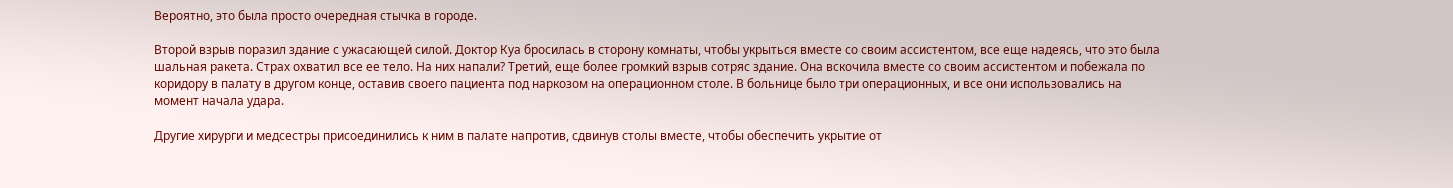Вероятно, это была просто очередная стычка в городе.

Второй взрыв поразил здание с ужасающей силой. Доктор Куа бросилась в сторону комнаты, чтобы укрыться вместе со своим ассистентом, все еще надеясь, что это была шальная ракета. Страх охватил все ее тело. На них напали? Третий, еще более громкий взрыв сотряс здание. Она вскочила вместе со своим ассистентом и побежала по коридору в палату в другом конце, оставив своего пациента под наркозом на операционном столе. В больнице было три операционных, и все они использовались на момент начала удара.

Другие хирурги и медсестры присоединились к ним в палате напротив, сдвинув столы вместе, чтобы обеспечить укрытие от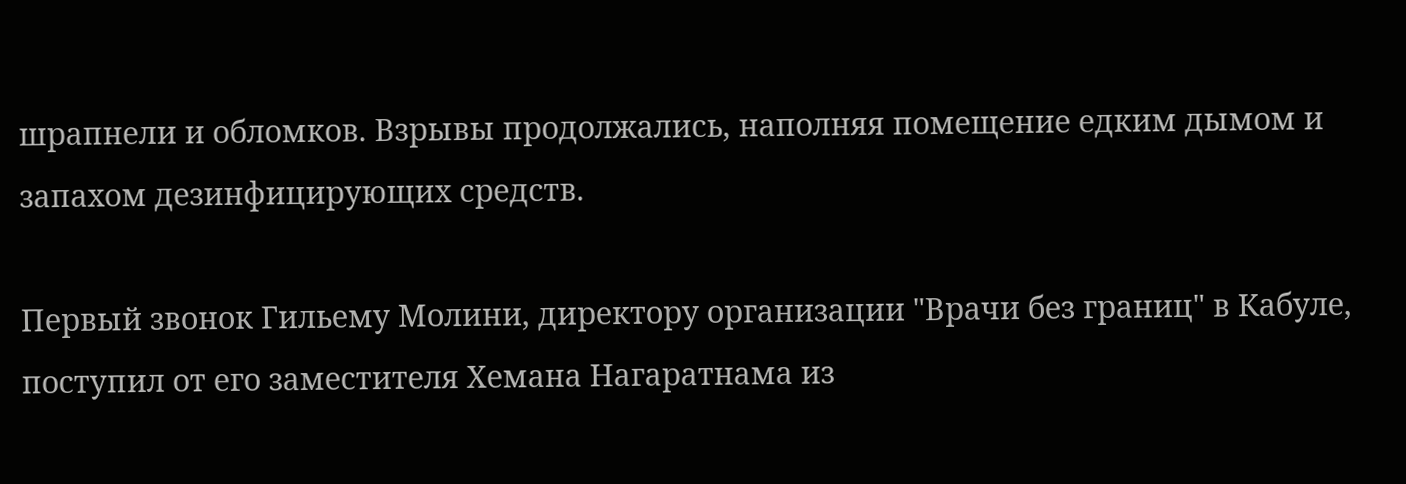шрапнели и обломков. Взрывы продолжались, наполняя помещение едким дымом и запахом дезинфицирующих средств.

Первый звонок Гильему Молини, директору организации "Врачи без границ" в Кабуле, поступил от его заместителя Хемана Нагаратнама из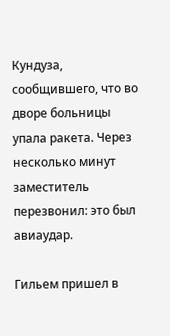Кундуза, сообщившего, что во дворе больницы упала ракета. Через несколько минут заместитель перезвонил: это был авиаудар.

Гильем пришел в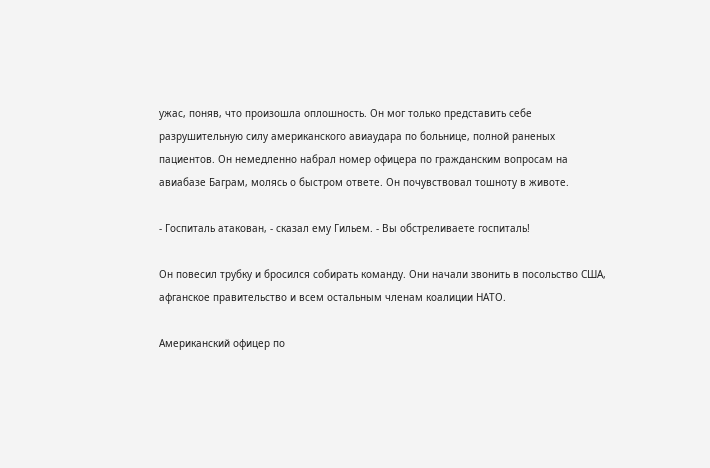ужас, поняв, что произошла оплошность. Он мог только представить себе разрушительную силу американского авиаудара по больнице, полной раненых пациентов. Он немедленно набрал номер офицера по гражданским вопросам на авиабазе Баграм, молясь о быстром ответе. Он почувствовал тошноту в животе.

- Госпиталь атакован, - сказал ему Гильем. - Вы обстреливаете госпиталь!

Он повесил трубку и бросился собирать команду. Они начали звонить в посольство США, афганское правительство и всем остальным членам коалиции НАТО.

Американский офицер по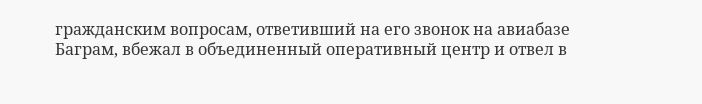гражданским вопросам, ответивший на его звонок на авиабазе Баграм, вбежал в объединенный оперативный центр и отвел в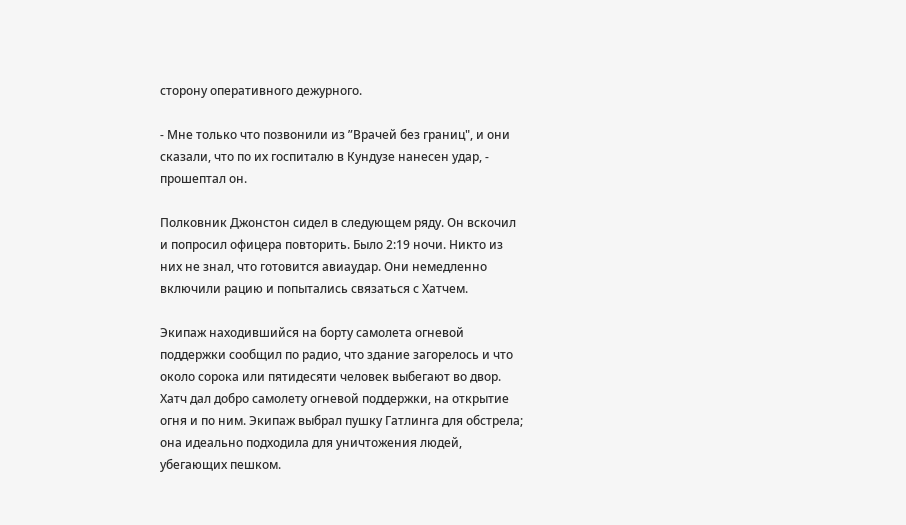сторону оперативного дежурного.

- Мне только что позвонили из ”Врачей без границ", и они сказали, что по их госпиталю в Кундузе нанесен удар, - прошептал он.

Полковник Джонстон сидел в следующем ряду. Он вскочил и попросил офицера повторить. Было 2:19 ночи. Никто из них не знал, что готовится авиаудар. Они немедленно включили рацию и попытались связаться с Хатчем.

Экипаж находившийся на борту самолета огневой поддержки сообщил по радио, что здание загорелось и что около сорока или пятидесяти человек выбегают во двор. Хатч дал добро самолету огневой поддержки, на открытие огня и по ним. Экипаж выбрал пушку Гатлинга для обстрела; она идеально подходила для уничтожения людей, убегающих пешком.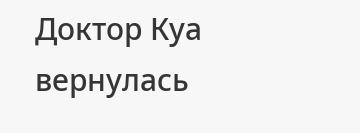Доктор Куа вернулась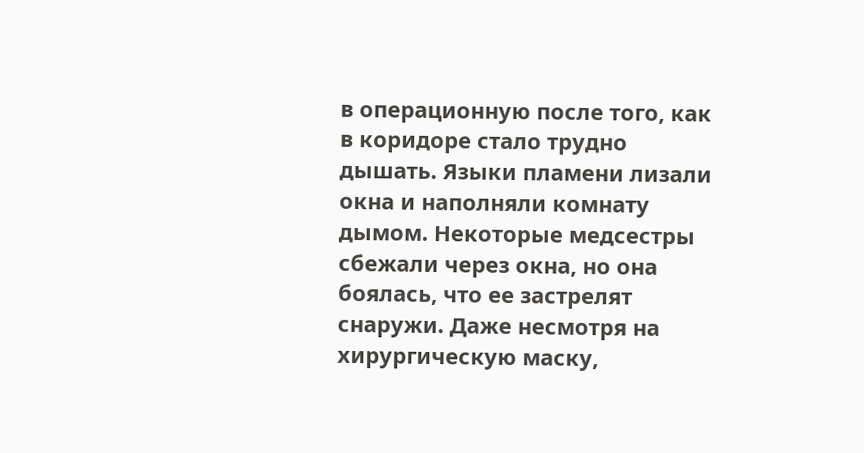в операционную после того, как в коридоре стало трудно дышать. Языки пламени лизали окна и наполняли комнату дымом. Некоторые медсестры сбежали через окна, но она боялась, что ее застрелят снаружи. Даже несмотря на хирургическую маску,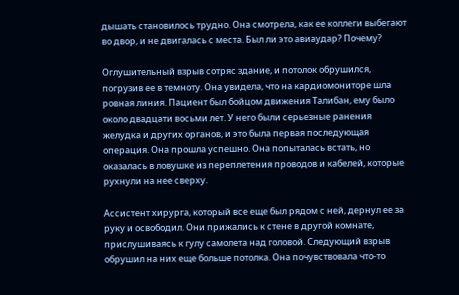дышать становилось трудно. Она смотрела, как ее коллеги выбегают во двор, и не двигалась с места. Был ли это авиаудар? Почему?

Оглушительный взрыв сотряс здание, и потолок обрушился, погрузив ее в темноту. Она увидела, что на кардиомониторе шла ровная линия. Пациент был бойцом движения Талибан, ему было около двадцати восьми лет. У него были серьезные ранения желудка и других органов, и это была первая последующая операция. Она прошла успешно. Она попыталась встать, но оказалась в ловушке из переплетения проводов и кабелей, которые рухнули на нее сверху.

Ассистент хирурга, который все еще был рядом с ней, дернул ее за руку и освободил. Они прижались к стене в другой комнате, прислушиваясь к гулу самолета над головой. Следующий взрыв обрушил на них еще больше потолка. Она почувствовала что-то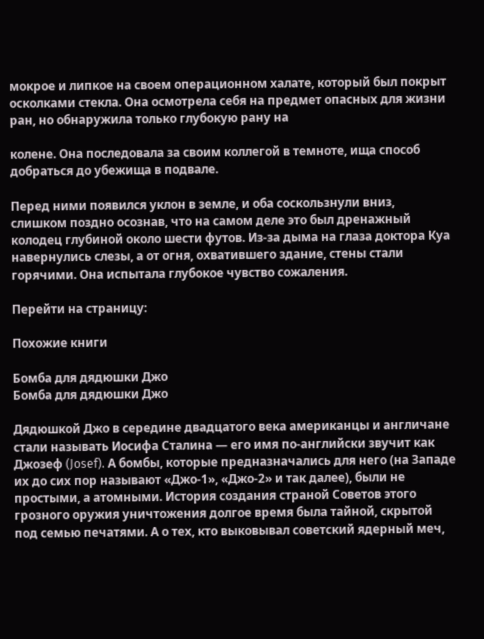мокрое и липкое на своем операционном халате, который был покрыт осколками стекла. Она осмотрела себя на предмет опасных для жизни ран, но обнаружила только глубокую рану на

колене. Она последовала за своим коллегой в темноте, ища способ добраться до убежища в подвале.

Перед ними появился уклон в земле, и оба соскользнули вниз, слишком поздно осознав, что на самом деле это был дренажный колодец глубиной около шести футов. Из-за дыма на глаза доктора Куа навернулись слезы, а от огня, охватившего здание, стены стали горячими. Она испытала глубокое чувство сожаления.

Перейти на страницу:

Похожие книги

Бомба для дядюшки Джо
Бомба для дядюшки Джо

Дядюшкой Джо в середине двадцатого века американцы и англичане стали называть Иосифа Сталина — его имя по-английски звучит как Джозеф (Josef). А бомбы, которые предназначались для него (на Западе их до сих пор называют «Джо-1», «Джо-2» и так далее), были не простыми, а атомными. История создания страной Советов этого грозного оружия уничтожения долгое время была тайной, скрытой под семью печатями. А о тех, кто выковывал советский ядерный меч,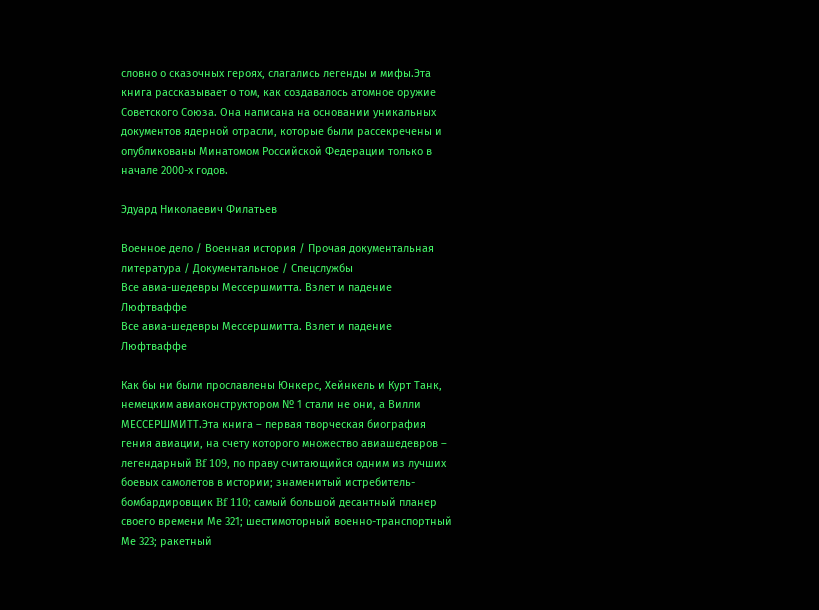словно о сказочных героях, слагались легенды и мифы.Эта книга рассказывает о том, как создавалось атомное оружие Советского Союза. Она написана на основании уникальных документов ядерной отрасли, которые были рассекречены и опубликованы Минатомом Российской Федерации только в начале 2000-х годов.

Эдуард Николаевич Филатьев

Военное дело / Военная история / Прочая документальная литература / Документальное / Cпецслужбы
Все авиа-шедевры Мессершмитта. Взлет и падение Люфтваффе
Все авиа-шедевры Мессершмитта. Взлет и падение Люфтваффе

Как бы ни были прославлены Юнкерс, Хейнкель и Курт Танк, немецким авиаконструктором № 1 стали не они, а Вилли МЕССЕРШМИТТ.Эта книга – первая творческая биография гения авиации, на счету которого множество авиашедевров – легендарный Bf 109, по праву считающийся одним из лучших боевых самолетов в истории; знаменитый истребитель-бомбардировщик Bf 110; самый большой десантный планер своего времени Ме 321; шестимоторный военно-транспортный Ме 323; ракетный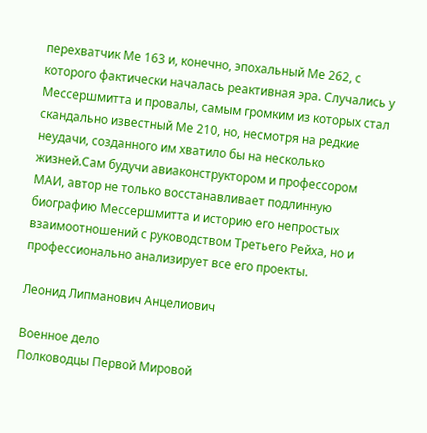перехватчик Ме 163 и, конечно, эпохальный Ме 262, с которого фактически началась реактивная эра. Случались у Мессершмитта и провалы, самым громким из которых стал скандально известный Ме 210, но, несмотря на редкие неудачи, созданного им хватило бы на несколько жизней.Сам будучи авиаконструктором и профессором МАИ, автор не только восстанавливает подлинную биографию Мессершмитта и историю его непростых взаимоотношений с руководством Третьего Рейха, но и профессионально анализирует все его проекты.

Леонид Липманович Анцелиович

Военное дело
Полководцы Первой Мировой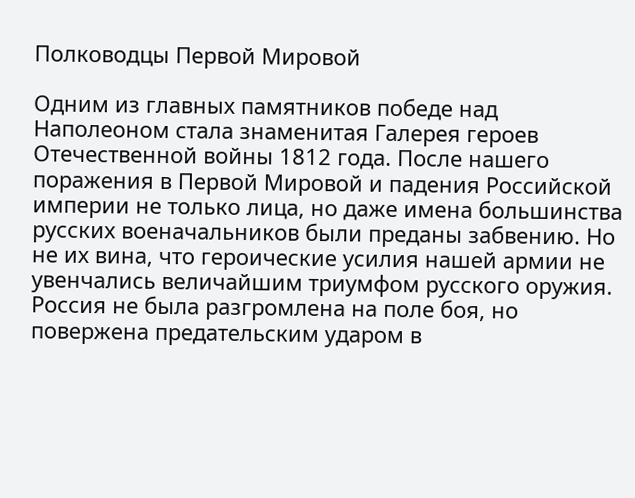Полководцы Первой Мировой

Одним из главных памятников победе над Наполеоном стала знаменитая Галерея героев Отечественной войны 1812 года. После нашего поражения в Первой Мировой и падения Российской империи не только лица, но даже имена большинства русских военачальников были преданы забвению. Но не их вина, что героические усилия нашей армии не увенчались величайшим триумфом русского оружия. Россия не была разгромлена на поле боя, но повержена предательским ударом в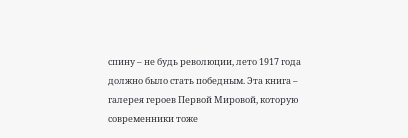спину – не будь революции, лето 1917 года должно было стать победным. Эта книга – галерея героев Первой Мировой, которую современники тоже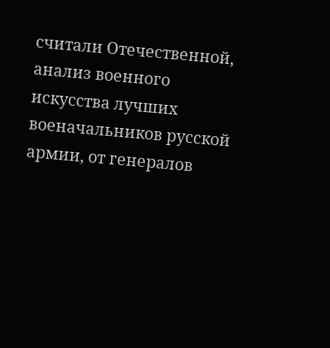считали Отечественной, анализ военного искусства лучших военачальников русской армии, от генералов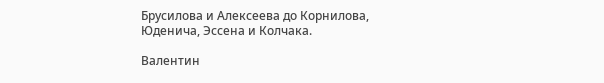Брусилова и Алексеева до Корнилова, Юденича, Эссена и Колчака.

Валентин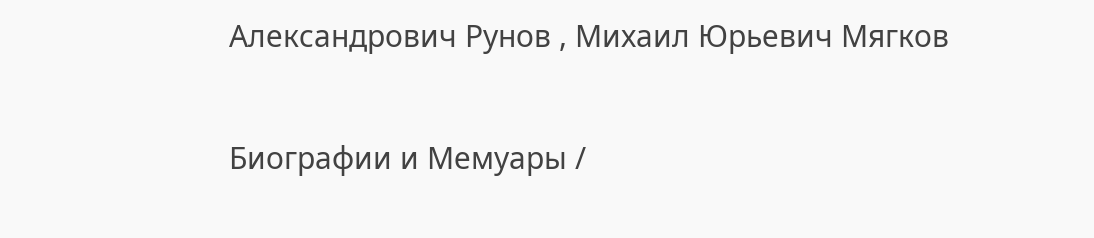Александрович Рунов , Михаил Юрьевич Мягков

Биографии и Мемуары /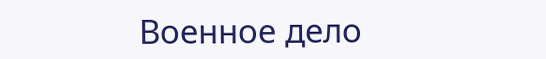Военное дело